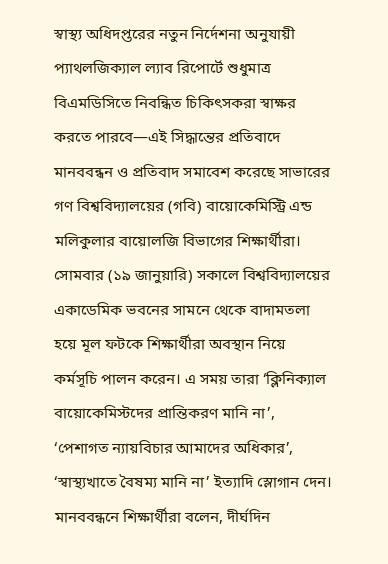স্বাস্থ্য অধিদপ্তরের নতুন নির্দেশনা অনুযায়ী প্যাথলজিক্যাল ল্যাব রিপোর্টে শুধুমাত্র বিএমডিসিতে নিবন্ধিত চিকিৎসকরা স্বাক্ষর করতে পারবে—এই সিদ্ধান্তের প্রতিবাদে মানববন্ধন ও প্রতিবাদ সমাবেশ করেছে সাভারের গণ বিশ্ববিদ্যালয়ের (গবি) বায়োকেমিস্ট্রি এন্ড মলিকুলার বায়োলজি বিভাগের শিক্ষার্থীরা।
সোমবার (১৯ জানুয়ারি) সকালে বিশ্ববিদ্যালয়ের একাডেমিক ভবনের সামনে থেকে বাদামতলা হয়ে মূল ফটকে শিক্ষার্থীরা অবস্থান নিয়ে কর্মসূচি পালন করেন। এ সময় তারা ‘ক্লিনিক্যাল বায়োকেমিস্টদের প্রান্তিকরণ মানি না’, ‘পেশাগত ন্যায়বিচার আমাদের অধিকার’, ‘স্বাস্থ্যখাতে বৈষম্য মানি না’ ইত্যাদি স্লোগান দেন।
মানববন্ধনে শিক্ষার্থীরা বলেন, দীর্ঘদিন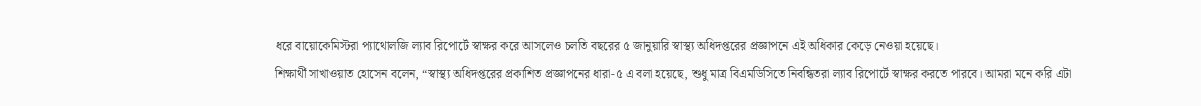ধরে বায়োকেমিস্টরা প্যাথোলজি ল্যাব রিপোর্টে স্বাক্ষর করে আসলেও চলতি বছরের ৫ জানুয়ারি স্বাস্থ্য অধিদপ্তরের প্রজ্ঞাপনে এই অধিকার কেড়ে নেওয়া হয়েছে।
শিক্ষার্থী সাখাওয়াত হোসেন বলেন, “স্বাস্থ্য অধিদপ্তরের প্রকাশিত প্রজ্ঞাপনের ধারা-৫ এ বলা হয়েছে, শুধু মাত্র বিএমডিসিতে নিবন্ধিতরা ল্যাব রিপোর্টে স্বাক্ষর করতে পারবে। আমরা মনে করি এটা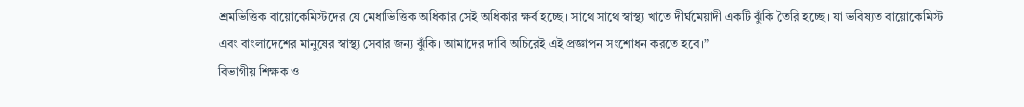শ্রমভিত্তিক বায়োকেমিস্টদের যে মেধাভিত্তিক অধিকার সেই অধিকার ক্ষর্ব হচ্ছে। সাথে সাথে স্বাস্থ্য খাতে দীর্ঘমেয়াদী একটি ঝুঁকি তৈরি হচ্ছে। যা ভবিষ্যত বায়োকেমিস্ট এবং বাংলাদেশের মানুষের স্বাস্থ্য সেবার জন্য ঝুঁকি। আমাদের দাবি অচিরেই এই প্রজ্ঞাপন সংশোধন করতে হবে।”
বিভাগীয় শিক্ষক ও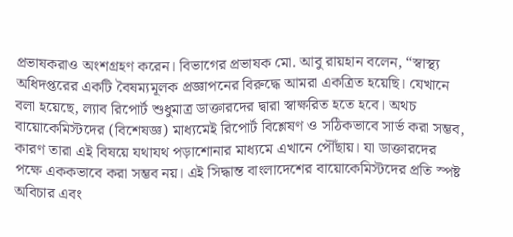প্রভাষকরাও অংশগ্রহণ করেন। বিভাগের প্রভাষক মো. আবু রায়হান বলেন, “স্বাস্থ্য অধিদপ্তরের একটি বৈষম্যমূলক প্রজ্ঞাপনের বিরুদ্ধে আমরা একত্রিত হয়েছি। যেখানে বলা হয়েছে, ল্যাব রিপোর্ট শুধুমাত্র ডাক্তারদের দ্বারা স্বাক্ষরিত হতে হবে। অথচ বায়োকেমিস্টদের (বিশেষজ্ঞ) মাধ্যমেই রিপোর্ট বিশ্লেষণ ও সঠিকভাবে সার্ভ করা সম্ভব, কারণ তারা এই বিষয়ে যথাযথ পড়াশোনার মাধ্যমে এখানে পৌঁছায়। যা ডাক্তারদের পক্ষে এককভাবে করা সম্ভব নয়। এই সিদ্ধান্ত বাংলাদেশের বায়োকেমিস্টদের প্রতি স্পষ্ট অবিচার এবং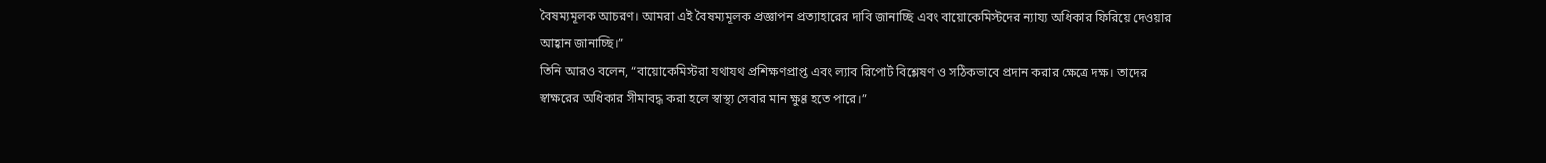বৈষম্যমূলক আচরণ। আমরা এই বৈষম্যমূলক প্রজ্ঞাপন প্রত্যাহারের দাবি জানাচ্ছি এবং বায়োকেমিস্টদের ন্যায্য অধিকার ফিরিয়ে দেওয়ার আহ্বান জানাচ্ছি।”
তিনি আরও বলেন, “বায়োকেমিস্টরা যথাযথ প্রশিক্ষণপ্রাপ্ত এবং ল্যাব রিপোর্ট বিশ্লেষণ ও সঠিকভাবে প্রদান করার ক্ষেত্রে দক্ষ। তাদের স্বাক্ষরের অধিকার সীমাবদ্ধ করা হলে স্বাস্থ্য সেবার মান ক্ষুণ্ণ হতে পারে।”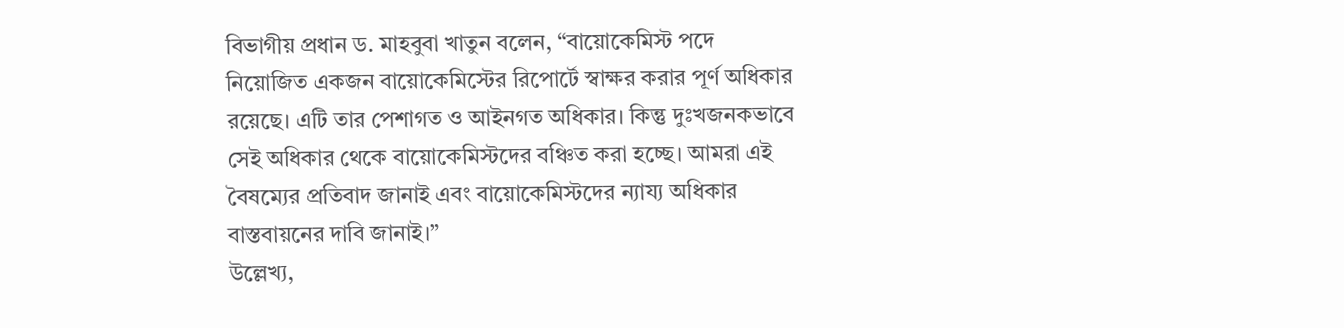বিভাগীয় প্রধান ড. মাহবুবা খাতুন বলেন, “বায়োকেমিস্ট পদে নিয়োজিত একজন বায়োকেমিস্টের রিপোর্টে স্বাক্ষর করার পূর্ণ অধিকার রয়েছে। এটি তার পেশাগত ও আইনগত অধিকার। কিন্তু দুঃখজনকভাবে সেই অধিকার থেকে বায়োকেমিস্টদের বঞ্চিত করা হচ্ছে। আমরা এই বৈষম্যের প্রতিবাদ জানাই এবং বায়োকেমিস্টদের ন্যায্য অধিকার বাস্তবায়নের দাবি জানাই।”
উল্লেখ্য,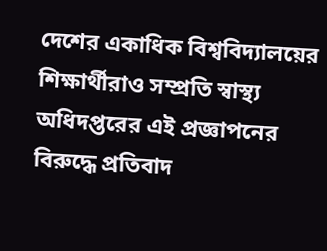দেশের একাধিক বিশ্ববিদ্যালয়ের শিক্ষার্থীরাও সম্প্রতি স্বাস্থ্য অধিদপ্তরের এই প্রজ্ঞাপনের বিরুদ্ধে প্রতিবাদ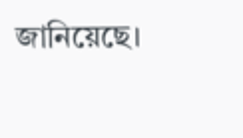জানিয়েছে।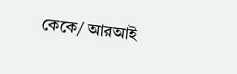কেকে/ আরআই